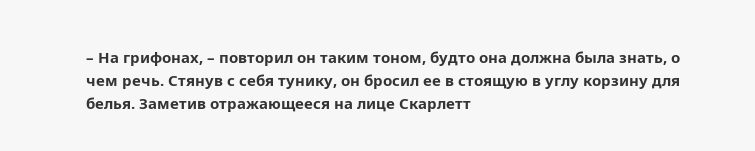– На грифонах, – повторил он таким тоном, будто она должна была знать, о чем речь. Стянув с себя тунику, он бросил ее в стоящую в углу корзину для белья. Заметив отражающееся на лице Скарлетт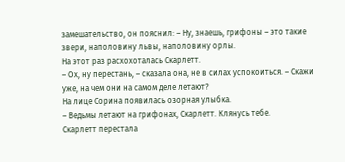замешательство, он пояснил: – Ну, знаешь, грифоны – это такие звери, наполовину львы, наполовину орлы.
На этот раз расхохоталась Скарлетт.
– Ох, ну перестань, – сказала она, не в силах успокоиться. – Скажи уже, на чем они на самом деле летают?
На лице Сорина появилась озорная улыбка.
– Ведьмы летают на грифонах, Скарлетт. Клянусь тебе.
Скарлетт перестала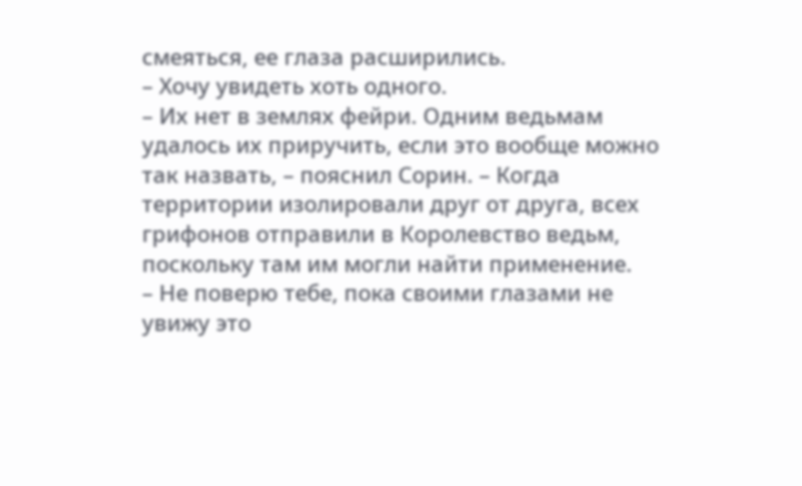смеяться, ее глаза расширились.
– Хочу увидеть хоть одного.
– Их нет в землях фейри. Одним ведьмам удалось их приручить, если это вообще можно так назвать, – пояснил Сорин. – Когда территории изолировали друг от друга, всех грифонов отправили в Королевство ведьм, поскольку там им могли найти применение.
– Не поверю тебе, пока своими глазами не увижу это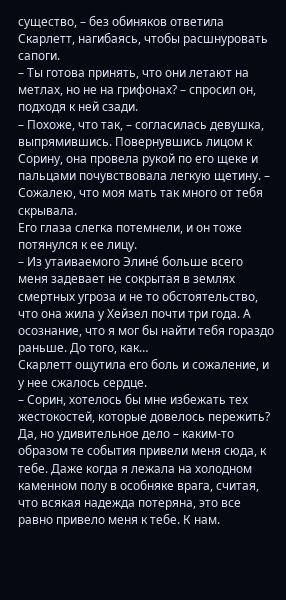существо, – без обиняков ответила Скарлетт, нагибаясь, чтобы расшнуровать сапоги.
– Ты готова принять, что они летают на метлах, но не на грифонах? – спросил он, подходя к ней сзади.
– Похоже, что так, – согласилась девушка, выпрямившись. Повернувшись лицом к Сорину, она провела рукой по его щеке и пальцами почувствовала легкую щетину. – Сожалею, что моя мать так много от тебя скрывала.
Его глаза слегка потемнели, и он тоже потянулся к ее лицу.
– Из утаиваемого Элине́ больше всего меня задевает не сокрытая в землях смертных угроза и не то обстоятельство, что она жила у Хейзел почти три года. А осознание, что я мог бы найти тебя гораздо раньше. До того, как…
Скарлетт ощутила его боль и сожаление, и у нее сжалось сердце.
– Сорин, хотелось бы мне избежать тех жестокостей, которые довелось пережить? Да, но удивительное дело – каким-то образом те события привели меня сюда, к тебе. Даже когда я лежала на холодном каменном полу в особняке врага, считая, что всякая надежда потеряна, это все равно привело меня к тебе. К нам.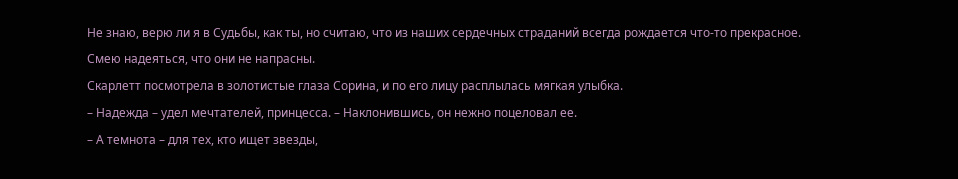Не знаю, верю ли я в Судьбы, как ты, но считаю, что из наших сердечных страданий всегда рождается что-то прекрасное. Смею надеяться, что они не напрасны.
Скарлетт посмотрела в золотистые глаза Сорина, и по его лицу расплылась мягкая улыбка.
– Надежда – удел мечтателей, принцесса. – Наклонившись, он нежно поцеловал ее.
– А темнота – для тех, кто ищет звезды,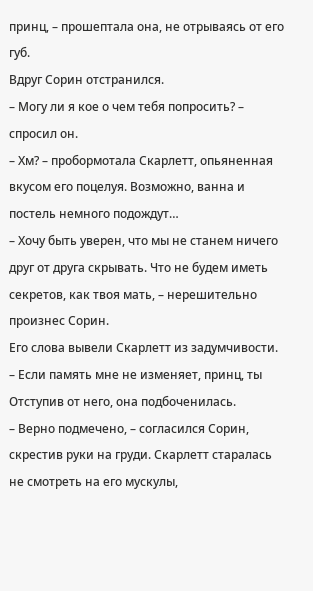принц, – прошептала она, не отрываясь от его губ.
Вдруг Сорин отстранился.
– Могу ли я кое о чем тебя попросить? – спросил он.
– Хм? – пробормотала Скарлетт, опьяненная вкусом его поцелуя. Возможно, ванна и постель немного подождут…
– Хочу быть уверен, что мы не станем ничего друг от друга скрывать. Что не будем иметь секретов, как твоя мать, – нерешительно произнес Сорин.
Его слова вывели Скарлетт из задумчивости.
– Если память мне не изменяет, принц, ты
Отступив от него, она подбоченилась.
– Верно подмечено, – согласился Сорин, скрестив руки на груди. Скарлетт старалась не смотреть на его мускулы,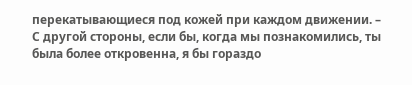перекатывающиеся под кожей при каждом движении. – С другой стороны, если бы, когда мы познакомились, ты была более откровенна, я бы гораздо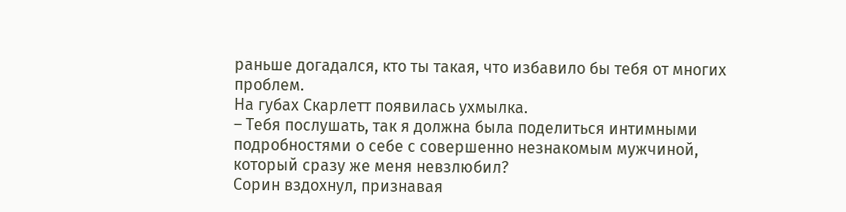раньше догадался, кто ты такая, что избавило бы тебя от многих проблем.
На губах Скарлетт появилась ухмылка.
– Тебя послушать, так я должна была поделиться интимными подробностями о себе с совершенно незнакомым мужчиной, который сразу же меня невзлюбил?
Сорин вздохнул, признавая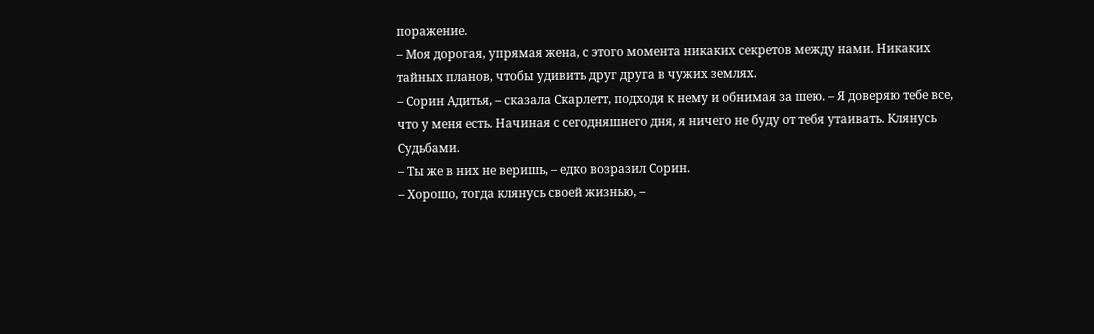поражение.
– Моя дорогая, упрямая жена, с этого момента никаких секретов между нами. Никаких тайных планов, чтобы удивить друг друга в чужих землях.
– Сорин Адитья, – сказала Скарлетт, подходя к нему и обнимая за шею. – Я доверяю тебе все, что у меня есть. Начиная с сегодняшнего дня, я ничего не буду от тебя утаивать. Клянусь Судьбами.
– Ты же в них не веришь, – едко возразил Сорин.
– Хорошо, тогда клянусь своей жизнью, –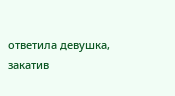ответила девушка, закатив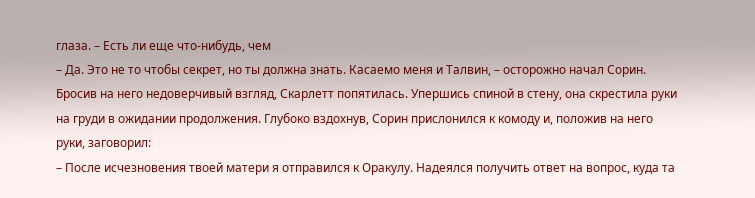глаза. – Есть ли еще что-нибудь, чем
– Да. Это не то чтобы секрет, но ты должна знать. Касаемо меня и Талвин, – осторожно начал Сорин.
Бросив на него недоверчивый взгляд, Скарлетт попятилась. Упершись спиной в стену, она скрестила руки на груди в ожидании продолжения. Глубоко вздохнув, Сорин прислонился к комоду и, положив на него руки, заговорил:
– После исчезновения твоей матери я отправился к Оракулу. Надеялся получить ответ на вопрос, куда та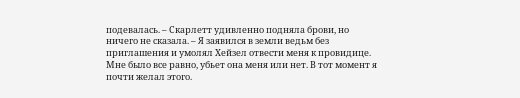подевалась. – Скарлетт удивленно подняла брови, но ничего не сказала. – Я заявился в земли ведьм без приглашения и умолял Хейзел отвести меня к провидице. Мне было все равно, убьет она меня или нет. В тот момент я почти желал этого.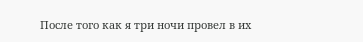После того как я три ночи провел в их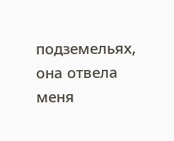подземельях, она отвела меня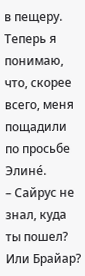в пещеру. Теперь я понимаю, что, скорее всего, меня пощадили по просьбе Элине́.
– Сайрус не знал, куда ты пошел? Или Брайар?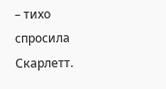– тихо спросила Скарлетт.